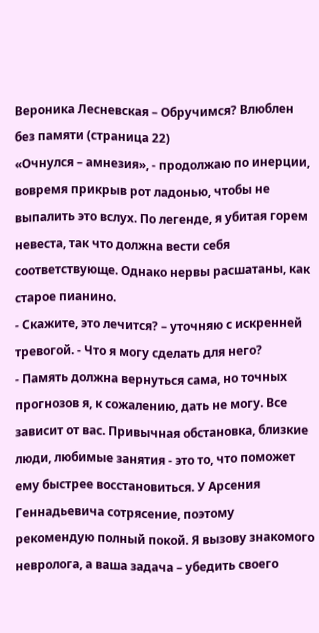Вероника Лесневская – Обручимся? Влюблен без памяти (страница 22)
«Очнулся – амнезия», - продолжаю по инерции, вовремя прикрыв рот ладонью, чтобы не выпалить это вслух. По легенде, я убитая горем невеста, так что должна вести себя соответствующе. Однако нервы расшатаны, как старое пианино.
- Скажите, это лечится? – уточняю с искренней тревогой. - Что я могу сделать для него?
- Память должна вернуться сама, но точных прогнозов я, к сожалению, дать не могу. Все зависит от вас. Привычная обстановка, близкие люди, любимые занятия - это то, что поможет ему быстрее восстановиться. У Арсения Геннадьевича сотрясение, поэтому рекомендую полный покой. Я вызову знакомого невролога, а ваша задача – убедить своего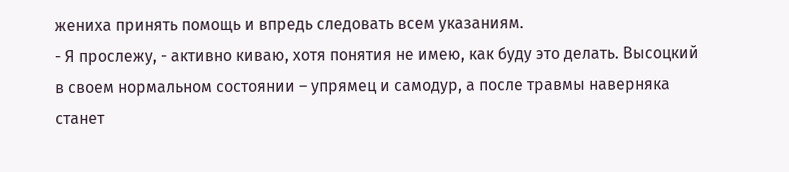жениха принять помощь и впредь следовать всем указаниям.
- Я прослежу, - активно киваю, хотя понятия не имею, как буду это делать. Высоцкий в своем нормальном состоянии – упрямец и самодур, а после травмы наверняка станет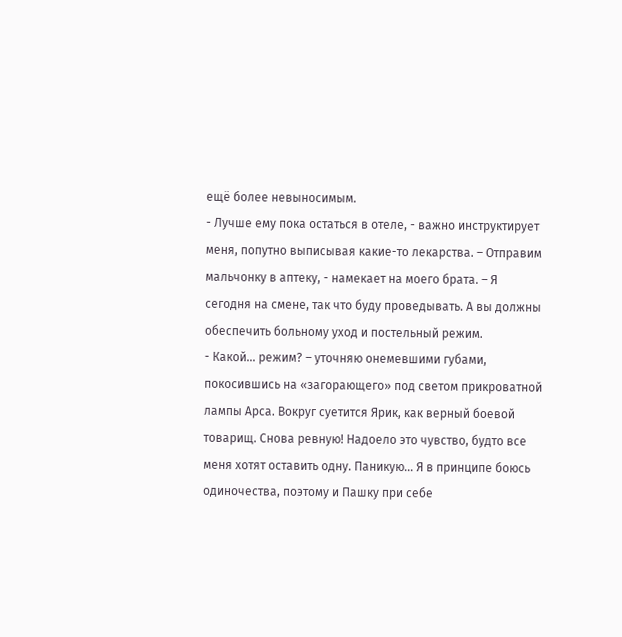ещё более невыносимым.
- Лучше ему пока остаться в отеле, - важно инструктирует меня, попутно выписывая какие-то лекарства. – Отправим мальчонку в аптеку, - намекает на моего брата. – Я сегодня на смене, так что буду проведывать. А вы должны обеспечить больному уход и постельный режим.
- Какой… режим? – уточняю онемевшими губами, покосившись на «загорающего» под светом прикроватной лампы Арса. Вокруг суетится Ярик, как верный боевой товарищ. Снова ревную! Надоело это чувство, будто все меня хотят оставить одну. Паникую... Я в принципе боюсь одиночества, поэтому и Пашку при себе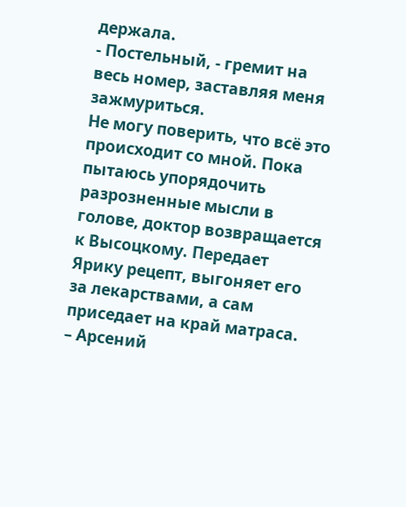держала.
- Постельный, - гремит на весь номер, заставляя меня зажмуриться.
Не могу поверить, что всё это происходит со мной. Пока пытаюсь упорядочить разрозненные мысли в голове, доктор возвращается к Высоцкому. Передает Ярику рецепт, выгоняет его за лекарствами, а сам приседает на край матраса.
– Арсений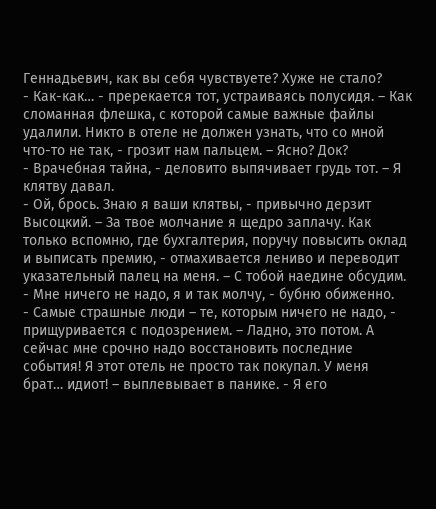Геннадьевич, как вы себя чувствуете? Хуже не стало?
- Как-как… - пререкается тот, устраиваясь полусидя. – Как сломанная флешка, с которой самые важные файлы удалили. Никто в отеле не должен узнать, что со мной что-то не так, - грозит нам пальцем. – Ясно? Док?
- Врачебная тайна, - деловито выпячивает грудь тот. – Я клятву давал.
- Ой, брось. Знаю я ваши клятвы, - привычно дерзит Высоцкий. – За твое молчание я щедро заплачу. Как только вспомню, где бухгалтерия, поручу повысить оклад и выписать премию, - отмахивается лениво и переводит указательный палец на меня. – С тобой наедине обсудим.
- Мне ничего не надо, я и так молчу, - бубню обиженно.
- Самые страшные люди – те, которым ничего не надо, - прищуривается с подозрением. – Ладно, это потом. А сейчас мне срочно надо восстановить последние события! Я этот отель не просто так покупал. У меня брат… идиот! – выплевывает в панике. - Я его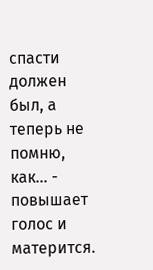спасти должен был, а теперь не помню, как… - повышает голос и матерится.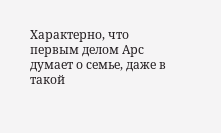Характерно, что первым делом Арс думает о семье, даже в такой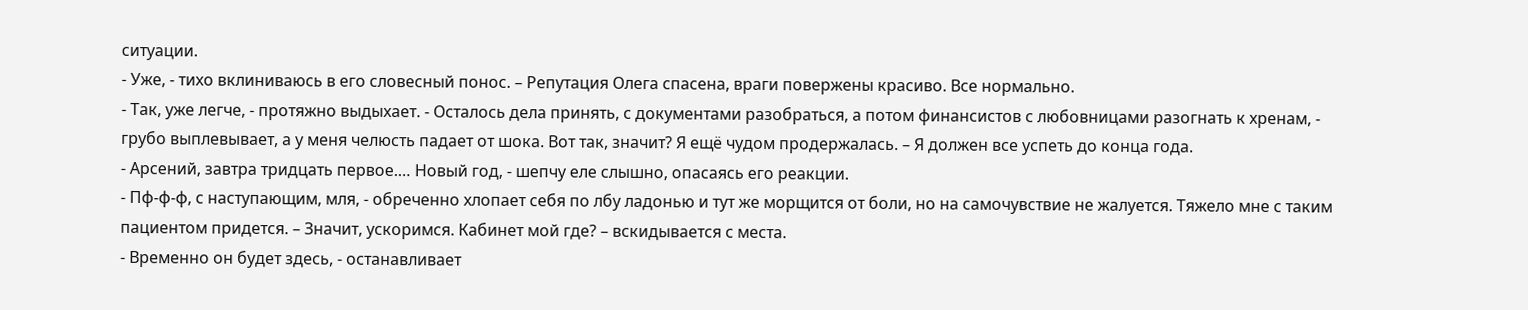ситуации.
- Уже, - тихо вклиниваюсь в его словесный понос. – Репутация Олега спасена, враги повержены красиво. Все нормально.
- Так, уже легче, - протяжно выдыхает. - Осталось дела принять, с документами разобраться, а потом финансистов с любовницами разогнать к хренам, - грубо выплевывает, а у меня челюсть падает от шока. Вот так, значит? Я ещё чудом продержалась. – Я должен все успеть до конца года.
- Арсений, завтра тридцать первое.… Новый год, - шепчу еле слышно, опасаясь его реакции.
- Пф-ф-ф, с наступающим, мля, - обреченно хлопает себя по лбу ладонью и тут же морщится от боли, но на самочувствие не жалуется. Тяжело мне с таким пациентом придется. – Значит, ускоримся. Кабинет мой где? – вскидывается с места.
- Временно он будет здесь, - останавливает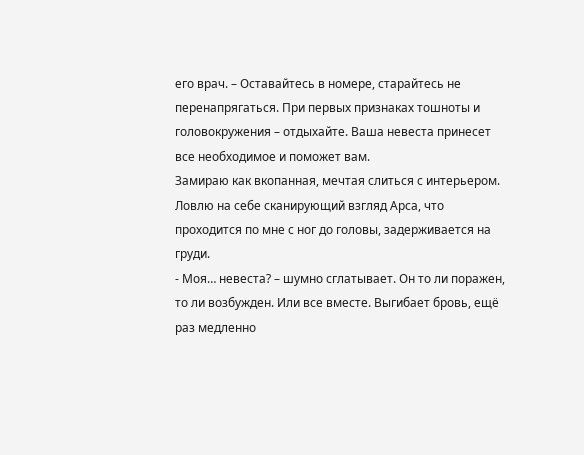его врач. – Оставайтесь в номере, старайтесь не перенапрягаться. При первых признаках тошноты и головокружения – отдыхайте. Ваша невеста принесет все необходимое и поможет вам.
Замираю как вкопанная, мечтая слиться с интерьером. Ловлю на себе сканирующий взгляд Арса, что проходится по мне с ног до головы, задерживается на груди.
- Моя… невеста? – шумно сглатывает. Он то ли поражен, то ли возбужден. Или все вместе. Выгибает бровь, ещё раз медленно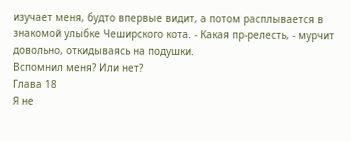изучает меня, будто впервые видит, а потом расплывается в знакомой улыбке Чеширского кота. - Какая пр-релесть, - мурчит довольно, откидываясь на подушки.
Вспомнил меня? Или нет?
Глава 18
Я не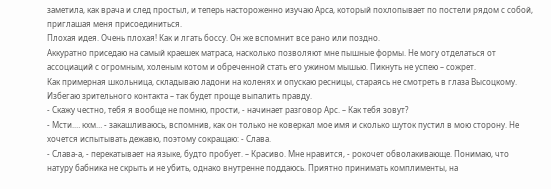заметила, как врача и след простыл, и теперь настороженно изучаю Арса, который похлопывает по постели рядом с собой, приглашая меня присоединиться.
Плохая идея. Очень плохая! Как и лгать боссу. Он же вспомнит все рано или поздно.
Аккуратно приседаю на самый краешек матраса, насколько позволяют мне пышные формы. Не могу отделаться от ассоциаций с огромным, холеным котом и обреченной стать его ужином мышью. Пикнуть не успею – сожрет.
Как примерная школьница, складываю ладони на коленях и опускаю ресницы, стараясь не смотреть в глаза Высоцкому. Избегаю зрительного контакта – так будет проще выпалить правду.
- Скажу честно, тебя я вообще не помню, прости, - начинает разговор Арс. – Как тебя зовут?
- Мсти.… кхм… - закашливаюсь, вспомнив, как он только не коверкал мое имя и сколько шуток пустил в мою сторону. Не хочется испытывать дежавю, поэтому сокращаю: - Слава.
- Слава-а, - перекатывает на языке, будто пробует. – Красиво. Мне нравится, - рокочет обволакивающе. Понимаю, что натуру бабника не скрыть и не убить, однако внутренне поддаюсь. Приятно принимать комплименты, на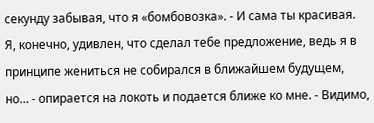секунду забывая, что я «бомбовозка». - И сама ты красивая. Я, конечно, удивлен, что сделал тебе предложение, ведь я в принципе жениться не собирался в ближайшем будущем, но… - опирается на локоть и подается ближе ко мне. - Видимо,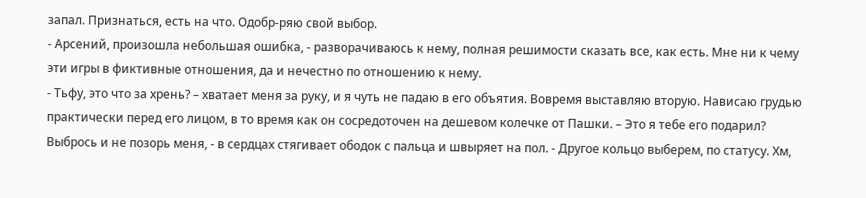запал. Признаться, есть на что. Одобр-ряю свой выбор.
- Арсений, произошла небольшая ошибка, - разворачиваюсь к нему, полная решимости сказать все, как есть. Мне ни к чему эти игры в фиктивные отношения, да и нечестно по отношению к нему.
- Тьфу, это что за хрень? – хватает меня за руку, и я чуть не падаю в его объятия. Вовремя выставляю вторую. Нависаю грудью практически перед его лицом, в то время как он сосредоточен на дешевом колечке от Пашки. – Это я тебе его подарил? Выбрось и не позорь меня, - в сердцах стягивает ободок с пальца и швыряет на пол. - Другое кольцо выберем, по статусу. Хм,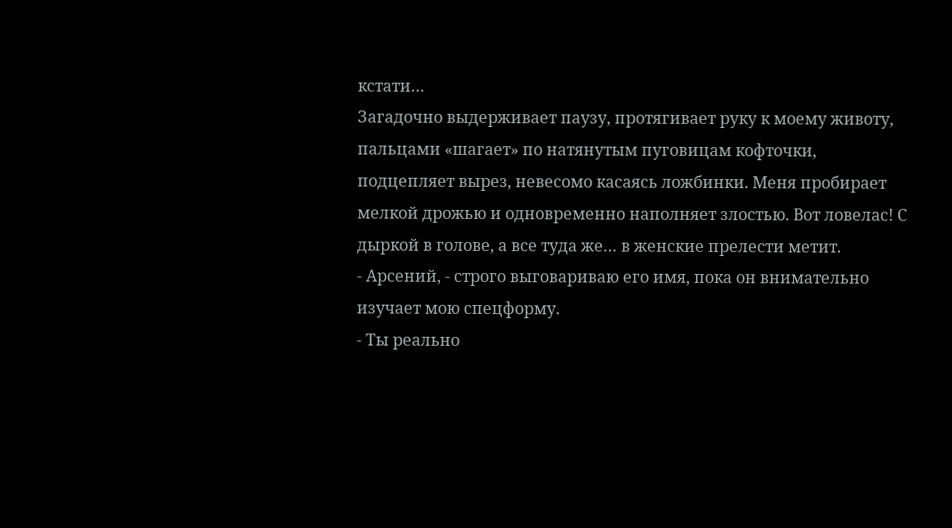кстати…
Загадочно выдерживает паузу, протягивает руку к моему животу, пальцами «шагает» по натянутым пуговицам кофточки, подцепляет вырез, невесомо касаясь ложбинки. Меня пробирает мелкой дрожью и одновременно наполняет злостью. Вот ловелас! С дыркой в голове, а все туда же… в женские прелести метит.
- Арсений, - строго выговариваю его имя, пока он внимательно изучает мою спецформу.
- Ты реально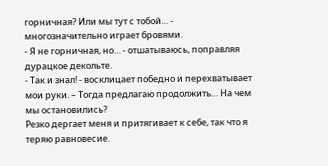горничная? Или мы тут с тобой… - многозначительно играет бровями.
- Я не горничная, но… - отшатываюсь, поправляя дурацкое декольте.
- Так и знал! - восклицает победно и перехватывает мои руки. – Тогда предлагаю продолжить… На чем мы остановились?
Резко дергает меня и притягивает к себе, так что я теряю равновесие.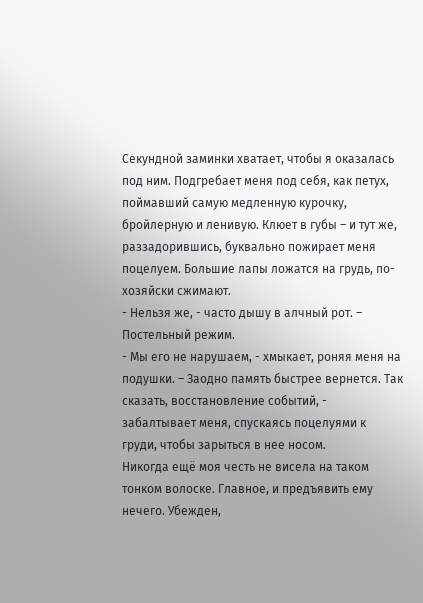Секундной заминки хватает, чтобы я оказалась под ним. Подгребает меня под себя, как петух, поймавший самую медленную курочку, бройлерную и ленивую. Клюет в губы – и тут же, раззадорившись, буквально пожирает меня поцелуем. Большие лапы ложатся на грудь, по-хозяйски сжимают.
- Нельзя же, - часто дышу в алчный рот. – Постельный режим.
- Мы его не нарушаем, - хмыкает, роняя меня на подушки. – Заодно память быстрее вернется. Так сказать, восстановление событий, - забалтывает меня, спускаясь поцелуями к груди, чтобы зарыться в нее носом.
Никогда ещё моя честь не висела на таком тонком волоске. Главное, и предъявить ему нечего. Убежден,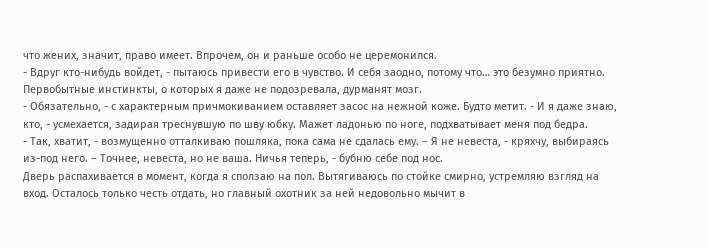что жених, значит, право имеет. Впрочем, он и раньше особо не церемонился.
- Вдруг кто-нибудь войдет, - пытаюсь привести его в чувство. И себя заодно, потому что… это безумно приятно. Первобытные инстинкты, о которых я даже не подозревала, дурманят мозг.
- Обязательно, - с характерным причмокиванием оставляет засос на нежной коже. Будто метит. - И я даже знаю, кто, - усмехается, задирая треснувшую по шву юбку. Мажет ладонью по ноге, подхватывает меня под бедра.
- Так, хватит, - возмущенно отталкиваю пошляка, пока сама не сдалась ему. – Я не невеста, - кряхчу, выбираясь из-под него. – Точнее, невеста, но не ваша. Ничья теперь, - бубню себе под нос.
Дверь распахивается в момент, когда я сползаю на пол. Вытягиваюсь по стойке смирно, устремляю взгляд на вход. Осталось только честь отдать, но главный охотник за ней недовольно мычит в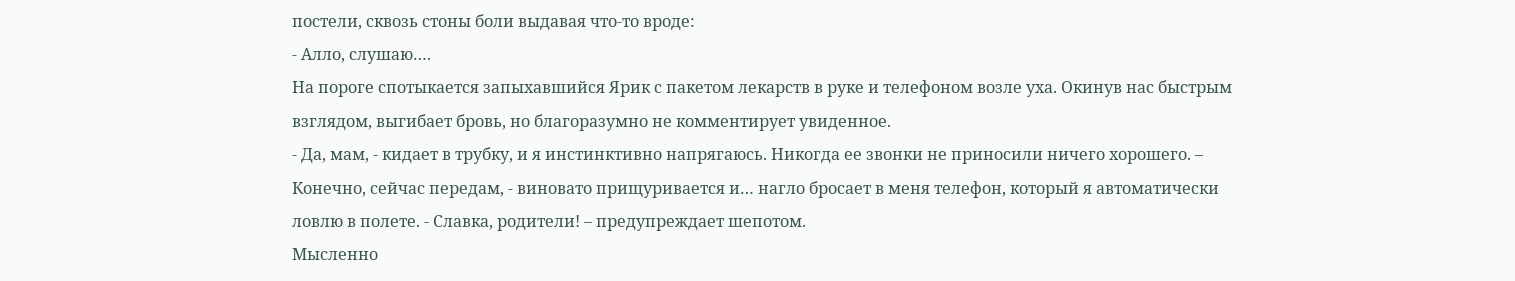постели, сквозь стоны боли выдавая что-то вроде:
- Алло, слушаю….
На пороге спотыкается запыхавшийся Ярик с пакетом лекарств в руке и телефоном возле уха. Окинув нас быстрым взглядом, выгибает бровь, но благоразумно не комментирует увиденное.
- Да, мам, - кидает в трубку, и я инстинктивно напрягаюсь. Никогда ее звонки не приносили ничего хорошего. – Конечно, сейчас передам, - виновато прищуривается и… нагло бросает в меня телефон, который я автоматически ловлю в полете. - Славка, родители! – предупреждает шепотом.
Мысленно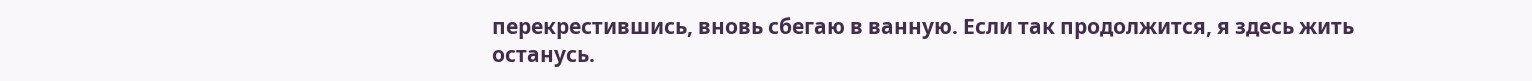перекрестившись, вновь сбегаю в ванную. Если так продолжится, я здесь жить останусь.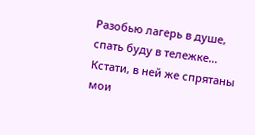Разобью лагерь в душе, спать буду в тележке… Кстати, в ней же спрятаны мои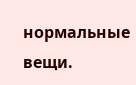нормальные вещи.